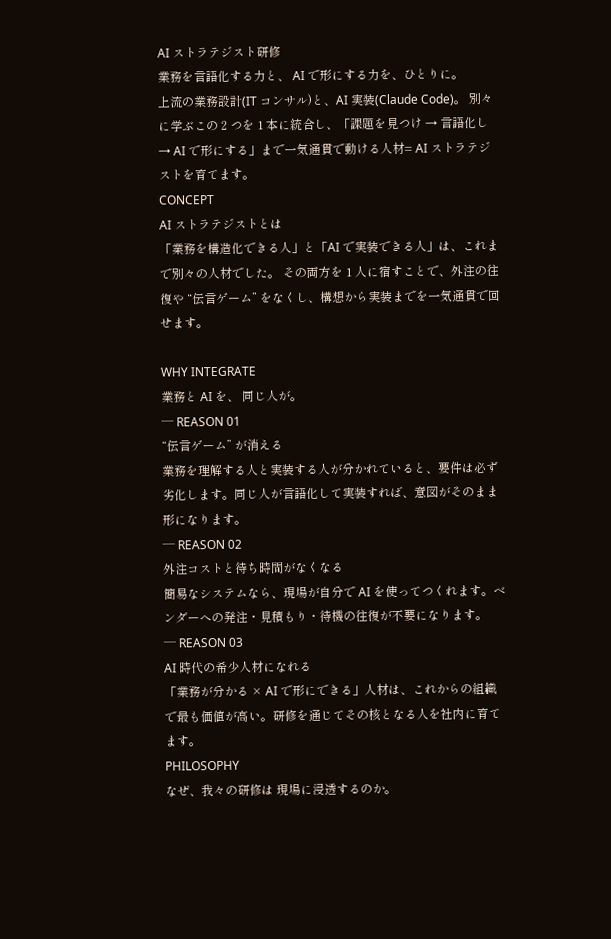AI ストラテジスト研修
業務を言語化する力と、 AI で形にする力を、ひとりに。
上流の業務設計(IT コンサル)と、AI 実装(Claude Code)。 別々に学ぶこの 2 つを 1 本に統合し、「課題を見つけ → 言語化し → AI で形にする」まで一気通貫で動ける人材= AI ストラテジストを育てます。
CONCEPT
AI ストラテジストとは
「業務を構造化できる人」と「AI で実装できる人」は、これまで別々の人材でした。 その両方を 1 人に宿すことで、外注の往復や “伝言ゲーム” をなくし、構想から実装までを一気通貫で回せます。

WHY INTEGRATE
業務と AI を、 同じ人が。
─ REASON 01
“伝言ゲーム” が消える
業務を理解する人と実装する人が分かれていると、要件は必ず劣化します。同じ人が言語化して実装すれば、意図がそのまま形になります。
─ REASON 02
外注コストと待ち時間がなくなる
簡易なシステムなら、現場が自分で AI を使ってつくれます。ベンダーへの発注・見積もり・待機の往復が不要になります。
─ REASON 03
AI 時代の希少人材になれる
「業務が分かる × AI で形にできる」人材は、これからの組織で最も価値が高い。研修を通じてその核となる人を社内に育てます。
PHILOSOPHY
なぜ、我々の研修は 現場に浸透するのか。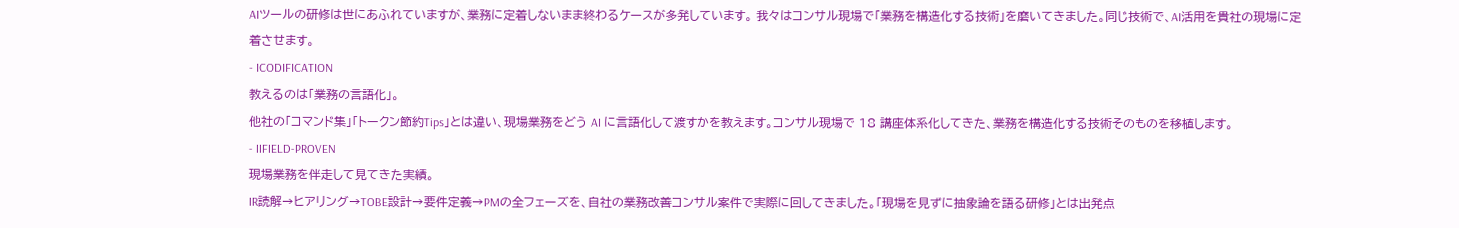AIツールの研修は世にあふれていますが、業務に定着しないまま終わるケースが多発しています。 我々はコンサル現場で「業務を構造化する技術」を磨いてきました。同じ技術で、AI活用を貴社の現場に定着させます。
- ICODIFICATION
教えるのは「業務の言語化」。
他社の「コマンド集」「トークン節約Tips」とは違い、現場業務をどう AI に言語化して渡すかを教えます。コンサル現場で 18 講座体系化してきた、業務を構造化する技術そのものを移植します。
- IIFIELD-PROVEN
現場業務を伴走して見てきた実績。
IR読解→ヒアリング→TOBE設計→要件定義→PMの全フェーズを、自社の業務改善コンサル案件で実際に回してきました。「現場を見ずに抽象論を語る研修」とは出発点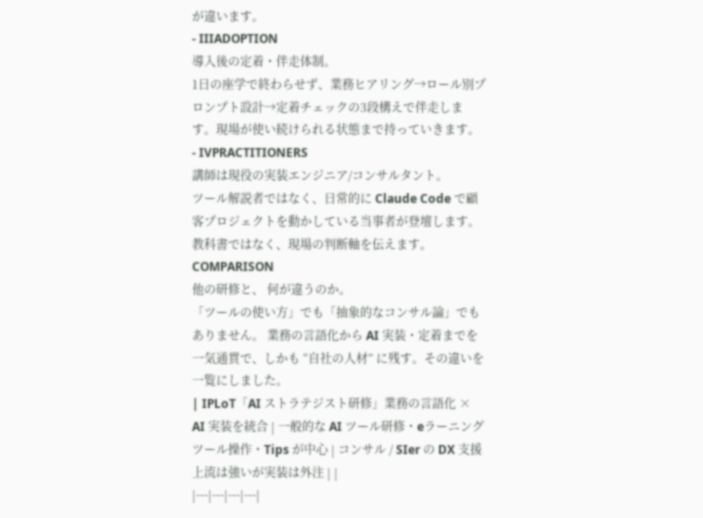が違います。
- IIIADOPTION
導入後の定着・伴走体制。
1日の座学で終わらせず、業務ヒアリング→ロール別プロンプト設計→定着チェックの3段構えで伴走します。現場が使い続けられる状態まで持っていきます。
- IVPRACTITIONERS
講師は現役の実装エンジニア/コンサルタント。
ツール解説者ではなく、日常的に Claude Code で顧客プロジェクトを動かしている当事者が登壇します。教科書ではなく、現場の判断軸を伝えます。
COMPARISON
他の研修と、 何が違うのか。
「ツールの使い方」でも「抽象的なコンサル論」でもありません。 業務の言語化から AI 実装・定着までを一気通貫で、しかも “自社の人材” に残す。その違いを一覧にしました。
| IPLoT「AI ストラテジスト研修」業務の言語化 × AI 実装を統合 | 一般的な AI ツール研修・eラーニングツール操作・Tips が中心 | コンサル / SIer の DX 支援上流は強いが実装は外注 | |
|---|---|---|---|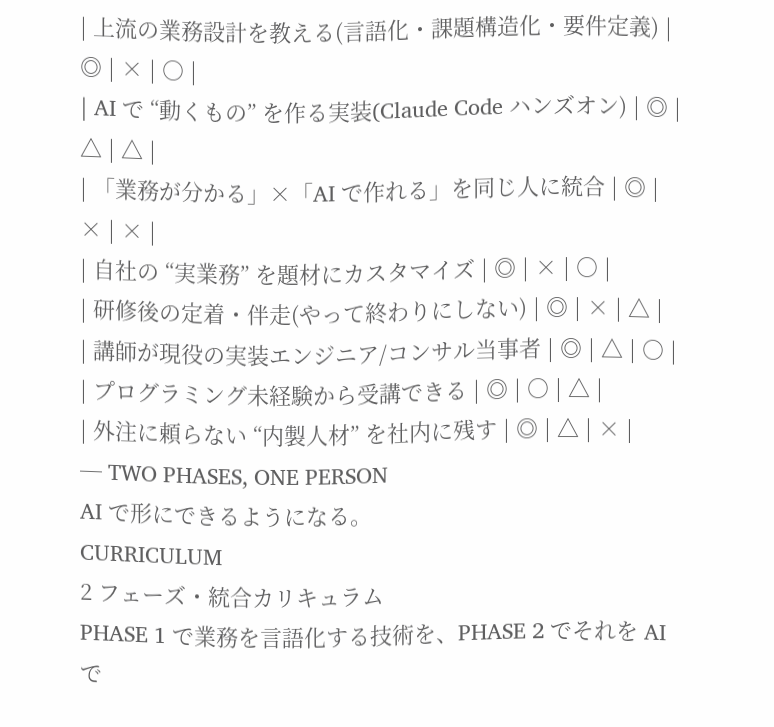| 上流の業務設計を教える(言語化・課題構造化・要件定義) | ◎ | × | ○ |
| AI で “動くもの” を作る実装(Claude Code ハンズオン) | ◎ | △ | △ |
| 「業務が分かる」×「AI で作れる」を同じ人に統合 | ◎ | × | × |
| 自社の “実業務” を題材にカスタマイズ | ◎ | × | ○ |
| 研修後の定着・伴走(やって終わりにしない) | ◎ | × | △ |
| 講師が現役の実装エンジニア/コンサル当事者 | ◎ | △ | ○ |
| プログラミング未経験から受講できる | ◎ | ○ | △ |
| 外注に頼らない “内製人材” を社内に残す | ◎ | △ | × |
─ TWO PHASES, ONE PERSON
AI で形にできるようになる。
CURRICULUM
2 フェーズ・統合カリキュラム
PHASE 1 で業務を言語化する技術を、PHASE 2 でそれを AI で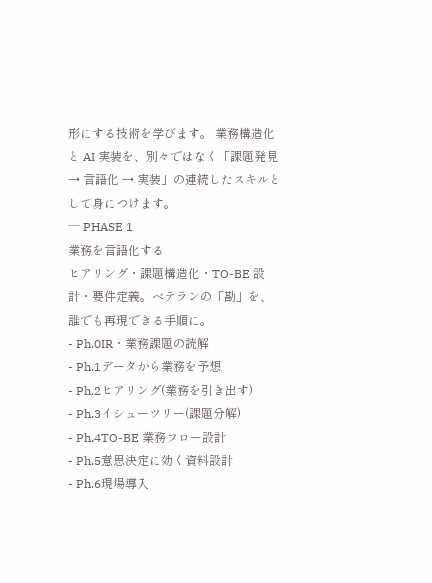形にする技術を学びます。 業務構造化と AI 実装を、別々ではなく「課題発見 → 言語化 → 実装」の連続したスキルとして身につけます。
─ PHASE 1
業務を言語化する
ヒアリング・課題構造化・TO-BE 設計・要件定義。ベテランの「勘」を、誰でも再現できる手順に。
- Ph.0IR・業務課題の読解
- Ph.1データから業務を予想
- Ph.2ヒアリング(業務を引き出す)
- Ph.3イシューツリー(課題分解)
- Ph.4TO-BE 業務フロー設計
- Ph.5意思決定に効く資料設計
- Ph.6現場導入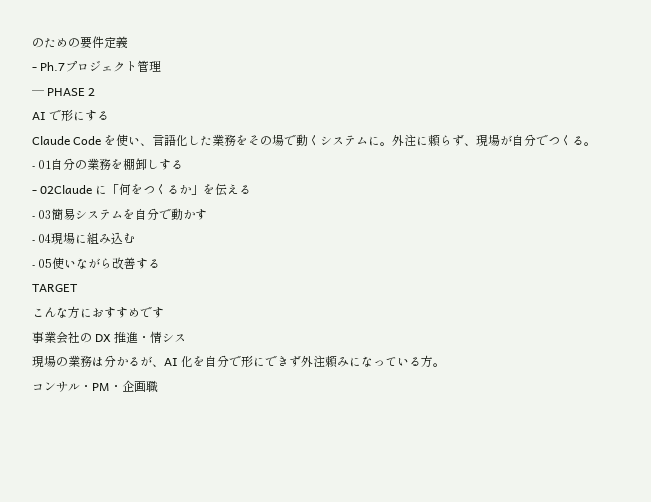のための要件定義
- Ph.7プロジェクト管理
─ PHASE 2
AI で形にする
Claude Code を使い、言語化した業務をその場で動くシステムに。外注に頼らず、現場が自分でつくる。
- 01自分の業務を棚卸しする
- 02Claude に「何をつくるか」を伝える
- 03簡易システムを自分で動かす
- 04現場に組み込む
- 05使いながら改善する
TARGET
こんな方におすすめです
事業会社の DX 推進・情シス
現場の業務は分かるが、AI 化を自分で形にできず外注頼みになっている方。
コンサル・PM・企画職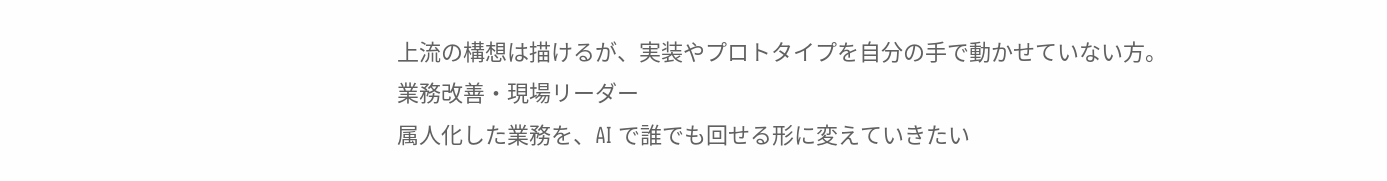上流の構想は描けるが、実装やプロトタイプを自分の手で動かせていない方。
業務改善・現場リーダー
属人化した業務を、AI で誰でも回せる形に変えていきたい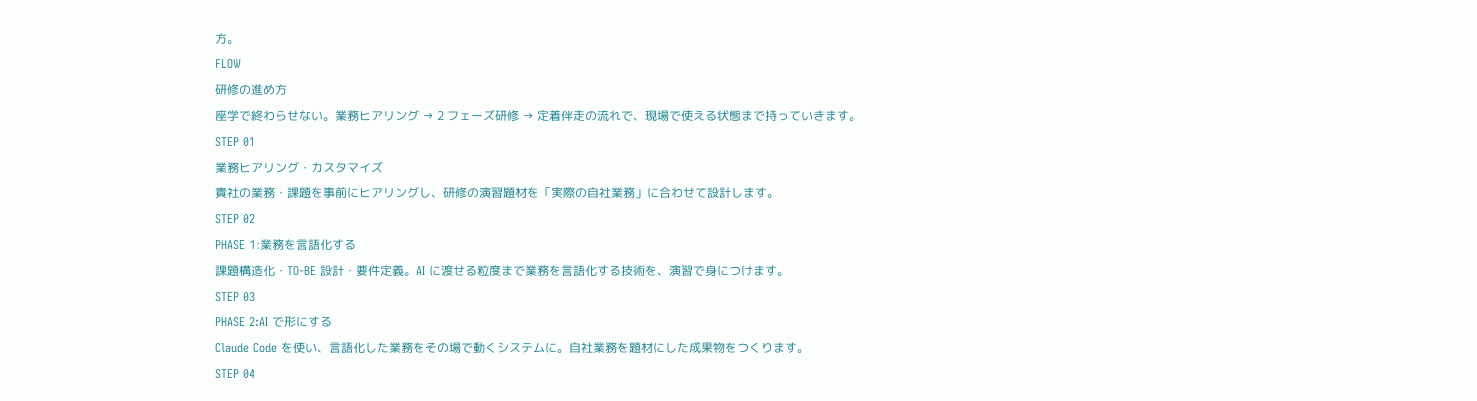方。
FLOW
研修の進め方
座学で終わらせない。業務ヒアリング → 2 フェーズ研修 → 定着伴走の流れで、現場で使える状態まで持っていきます。
STEP 01
業務ヒアリング・カスタマイズ
貴社の業務・課題を事前にヒアリングし、研修の演習題材を「実際の自社業務」に合わせて設計します。
STEP 02
PHASE 1:業務を言語化する
課題構造化・TO-BE 設計・要件定義。AI に渡せる粒度まで業務を言語化する技術を、演習で身につけます。
STEP 03
PHASE 2:AI で形にする
Claude Code を使い、言語化した業務をその場で動くシステムに。自社業務を題材にした成果物をつくります。
STEP 04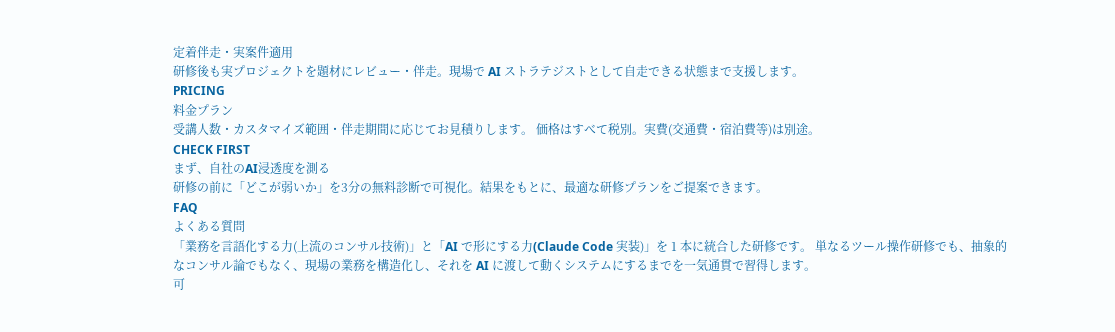定着伴走・実案件適用
研修後も実プロジェクトを題材にレビュー・伴走。現場で AI ストラテジストとして自走できる状態まで支援します。
PRICING
料金プラン
受講人数・カスタマイズ範囲・伴走期間に応じてお見積りします。 価格はすべて税別。実費(交通費・宿泊費等)は別途。
CHECK FIRST
まず、自社のAI浸透度を測る
研修の前に「どこが弱いか」を3分の無料診断で可視化。結果をもとに、最適な研修プランをご提案できます。
FAQ
よくある質問
「業務を言語化する力(上流のコンサル技術)」と「AI で形にする力(Claude Code 実装)」を 1 本に統合した研修です。 単なるツール操作研修でも、抽象的なコンサル論でもなく、現場の業務を構造化し、それを AI に渡して動くシステムにするまでを一気通貫で習得します。
可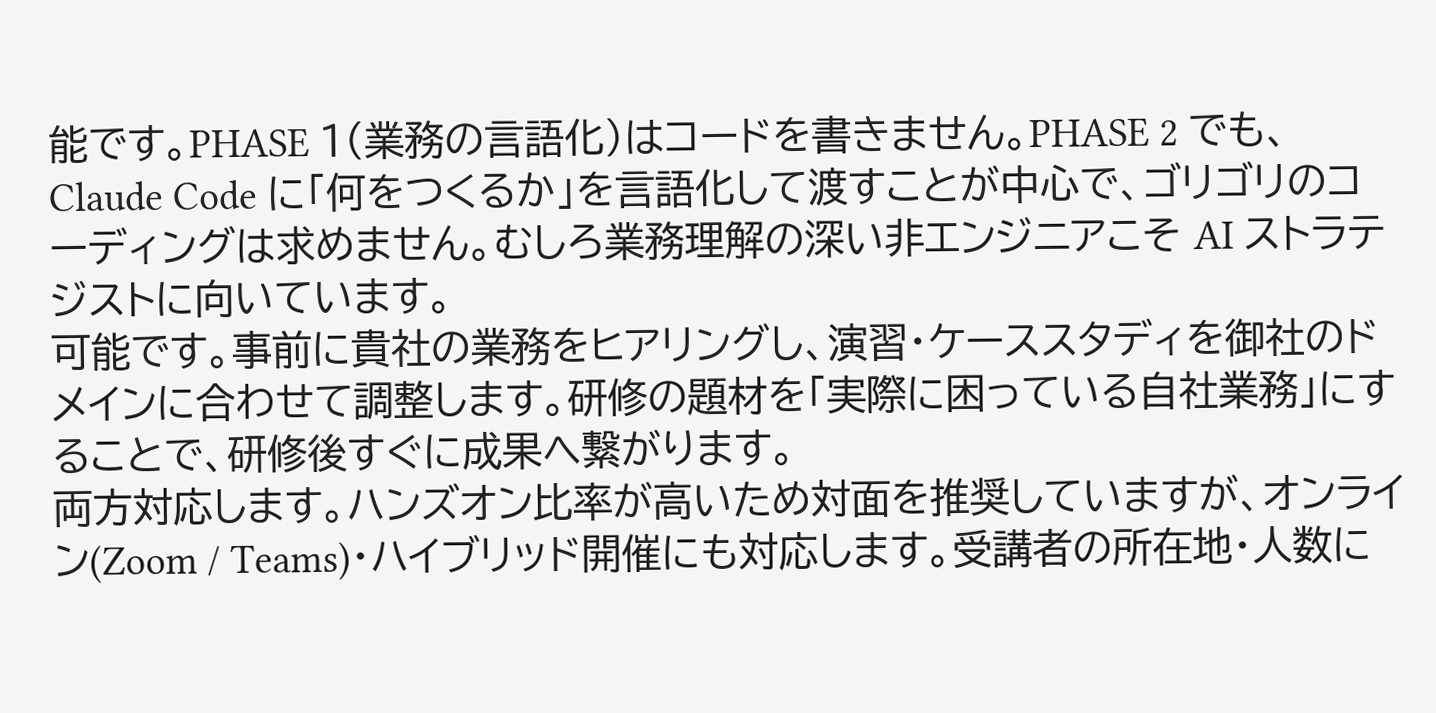能です。PHASE 1(業務の言語化)はコードを書きません。PHASE 2 でも、Claude Code に「何をつくるか」を言語化して渡すことが中心で、ゴリゴリのコーディングは求めません。むしろ業務理解の深い非エンジニアこそ AI ストラテジストに向いています。
可能です。事前に貴社の業務をヒアリングし、演習・ケーススタディを御社のドメインに合わせて調整します。研修の題材を「実際に困っている自社業務」にすることで、研修後すぐに成果へ繋がります。
両方対応します。ハンズオン比率が高いため対面を推奨していますが、オンライン(Zoom / Teams)・ハイブリッド開催にも対応します。受講者の所在地・人数に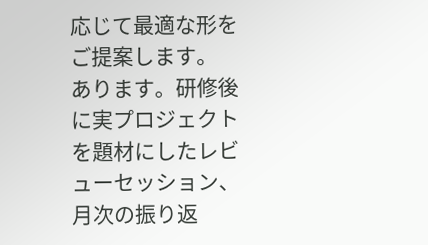応じて最適な形をご提案します。
あります。研修後に実プロジェクトを題材にしたレビューセッション、月次の振り返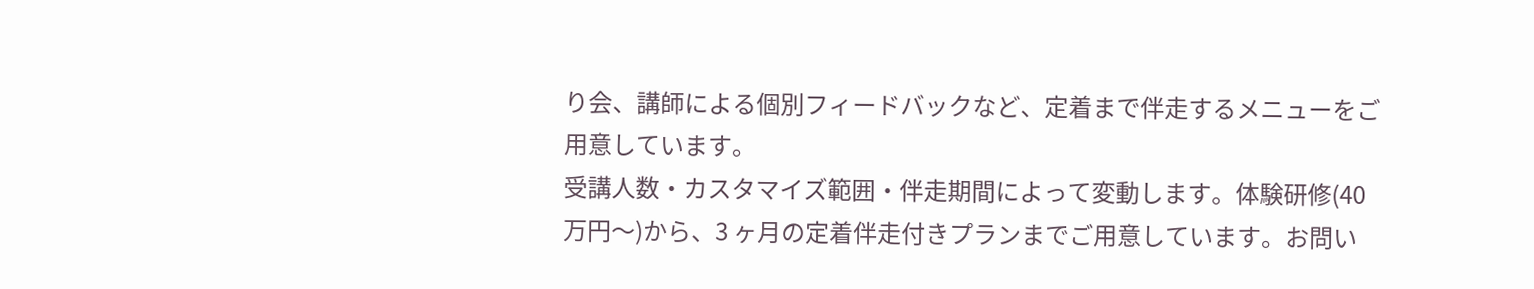り会、講師による個別フィードバックなど、定着まで伴走するメニューをご用意しています。
受講人数・カスタマイズ範囲・伴走期間によって変動します。体験研修(40 万円〜)から、3 ヶ月の定着伴走付きプランまでご用意しています。お問い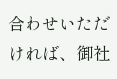合わせいただければ、御社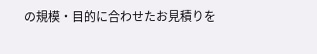の規模・目的に合わせたお見積りを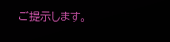ご提示します。